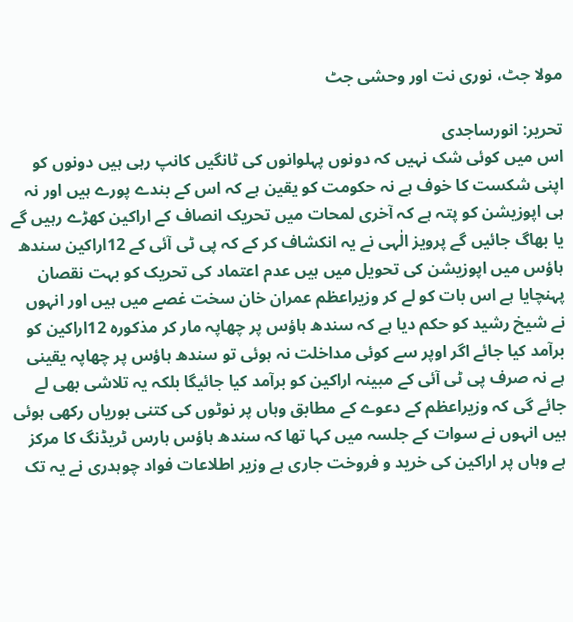مولا جٹ، نوری نت اور وحشی جٹ

تحریر: انورساجدی
اس میں کوئی شک نہیں کہ دونوں پہلوانوں کی ٹانگیں کانپ رہی ہیں دونوں کو اپنی شکست کا خوف ہے نہ حکومت کو یقین ہے کہ اس کے بندے پورے ہیں اور نہ ہی اپوزیشن کو پتہ ہے کہ آخری لمحات میں تحریک انصاف کے اراکین کھڑے رہیں گے یا بھاگ جائیں گے پرویز الٰہی نے یہ انکشاف کر کے کہ پی ٹی آئی کے 12اراکین سندھ ہاؤس میں اپوزیشن کی تحویل میں ہیں عدم اعتماد کی تحریک کو بہت نقصان پہنچایا ہے اس بات کو لے کر وزیراعظم عمران خان سخت غصے میں ہیں اور انہوں نے شیخ رشید کو حکم دیا ہے کہ سندھ ہاؤس پر چھاپہ مار کر مذکورہ 12اراکین کو برآمد کیا جائے اگر اوپر سے کوئی مداخلت نہ ہوئی تو سندھ ہاؤس پر چھاپہ یقینی ہے نہ صرف پی ٹی آئی کے مبینہ اراکین کو برآمد کیا جائیگا بلکہ یہ تلاشی بھی لے جائے گی کہ وزیراعظم کے دعوے کے مطابق وہاں پر نوٹوں کی کتنی بوریاں رکھی ہوئی ہیں انہوں نے سوات کے جلسہ میں کہا تھا کہ سندھ ہاؤس ہارس ٹریڈنگ کا مرکز ہے وہاں پر اراکین کی خرید و فروخت جاری ہے وزیر اطلاعات فواد چوہدری نے یہ تک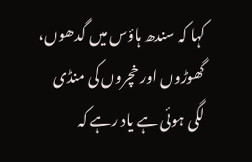کہا کہ سندھ ہاؤس میں گدھوں، گھوڑوں اور خچروں کی منڈی لگی ہوئی ہے یاد رہے کہ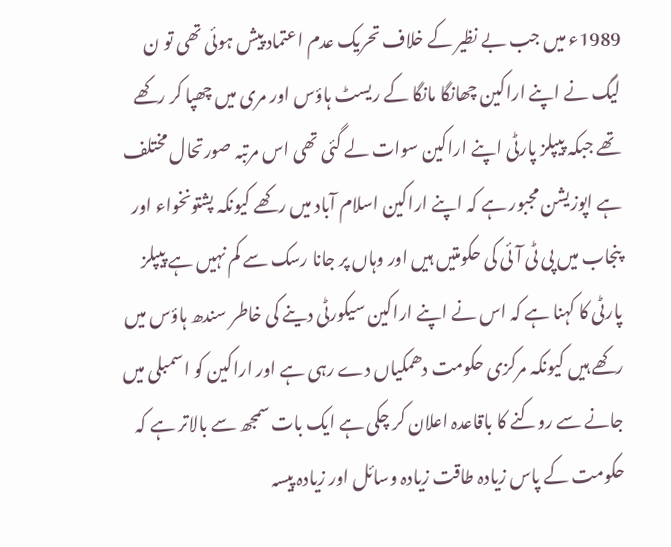1989ء میں جب بے نظیر کے خلاف تحریک عدم اعتماد پیش ہوئی تھی تو ن لیگ نے اپنے اراکین چھانگا مانگا کے ریسٹ ہاؤس اور مری میں چھپا کر رکھے تھے جبکہ پیپلز پارٹی اپنے اراکین سوات لے گئی تھی اس مرتبہ صورتحال مختلف ہے اپوزیشن مجبور ہے کہ اپنے اراکین اسلام آباد میں رکھے کیونکہ پشتونخواء اور پنجاب میں پی ٹی آئی کی حکومتیں ہیں اور وہاں پر جانا رسک سے کم نہیں ہے پیپلز پارٹی کا کہنا ہے کہ اس نے اپنے اراکین سیکورٹی دینے کی خاطر سندھ ہاؤس میں رکھے ہیں کیونکہ مرکزی حکومت دھمکیاں دے رہی ہے اور اراکین کو اسمبلی میں جانے سے روکنے کا باقاعدہ اعلان کر چکی ہے ایک بات سمجھ سے بالاتر ہے کہ حکومت کے پاس زیادہ طاقت زیادہ وسائل اور زیادہ پیسہ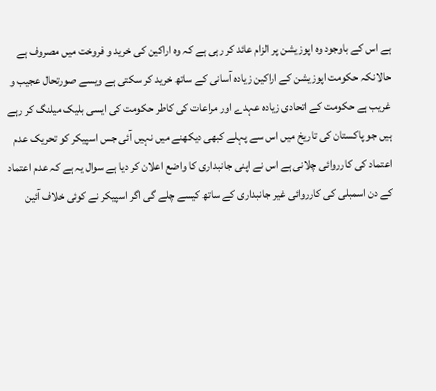ہے اس کے باوجود وہ اپوزیشن پر الزام عائد کر رہی ہے کہ وہ اراکین کی خرید و فروخت میں مصروف ہے حالانکہ حکومت اپوزیشن کے اراکین زیادہ آسانی کے ساتھ خرید کر سکتی ہے ویسے صورتحال عجیب و غریب ہے حکومت کے اتحادی زیادہ عہدے اور مراعات کی کاطر حکومت کی ایسی بلیک میلنگ کر رہے ہیں جو پاکستان کی تاریخ میں اس سے پہلے کبھی دیکھنے میں نہیں آئی جس اسپیکر کو تحریک عدم اعتماد کی کارروائی چلانی ہے اس نے اپنی جانبداری کا واضع اعلان کر دیا ہے سوال یہ ہے کہ عدم اعتماد کے دن اسمبلی کی کارروائی غیر جانبداری کے ساتھ کیسے چلے گی اگر اسپیکر نے کوئی خلاف آئین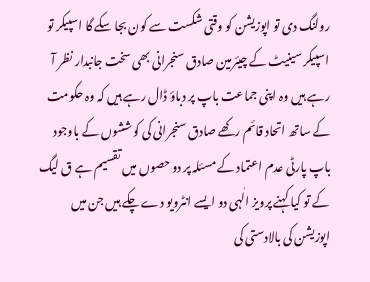رولنگ دی تو اپوزیشن کو وقتی شکست سے کون بجا سکے گا اسپیکر تو اسپیکر سینیٹ کے چیئرمین صادق سنجرانی بھی سخت جانبدار نظر آ رہے ہیں وہ اپنی جماعت باپ پر دباؤ ڈال رہے ہیں کہ وہ حکومت کے ساتھ اتحاد قائم رکھے صادق سنجرانی کی کوششوں کے باوجود باپ پارٹی عدم اعتماد کے مسئلہ پر دو حصوں میں تقسیم ہے ق لیگ کے تو کیا کہنے پرویز الٰہی دو ایسے انٹرویو دے چکے ہیں جن میں اپوزیشن کی بالادستی کی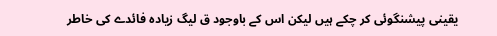یقینی پیشنگوئی کر چکے ہیں لیکن اس کے باوجود ق لیگ زیادہ فائدے کی خاطر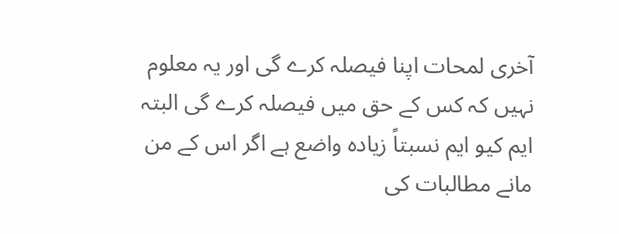آخری لمحات اپنا فیصلہ کرے گی اور یہ معلوم نہیں کہ کس کے حق میں فیصلہ کرے گی البتہ ایم کیو ایم نسبتاً زیادہ واضع ہے اگر اس کے من مانے مطالبات کی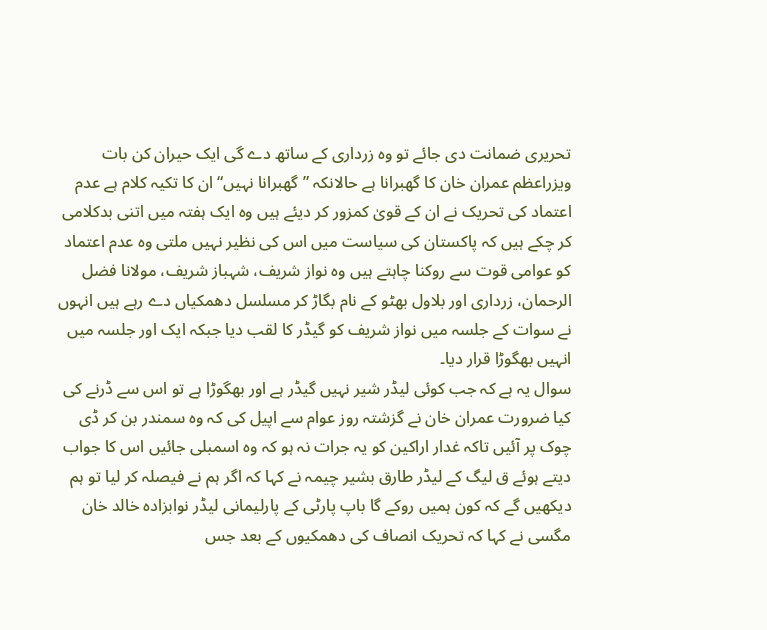تحریری ضمانت دی جائے تو وہ زرداری کے ساتھ دے گی ایک حیران کن بات ویزراعظم عمران خان کا گھبرانا ہے حالانکہ ”گھبرانا نہیں“ ان کا تکیہ کلام ہے عدم اعتماد کی تحریک نے ان کے قویٰ کمزور کر دیئے ہیں وہ ایک ہفتہ میں اتنی بدکلامی کر چکے ہیں کہ پاکستان کی سیاست میں اس کی نظیر نہیں ملتی وہ عدم اعتماد کو عوامی قوت سے روکنا چاہتے ہیں وہ نواز شریف، شہباز شریف، مولانا فضل الرحمان، زرداری اور بلاول بھٹو کے نام بگاڑ کر مسلسل دھمکیاں دے رہے ہیں انہوں نے سوات کے جلسہ میں نواز شریف کو گیڈر کا لقب دیا جبکہ ایک اور جلسہ میں انہیں بھگوڑا قرار دیا۔
سوال یہ ہے کہ جب کوئی لیڈر شیر نہیں گیڈر ہے اور بھگوڑا ہے تو اس سے ڈرنے کی کیا ضرورت عمران خان نے گزشتہ روز عوام سے اپیل کی کہ وہ سمندر بن کر ڈی چوک پر آئیں تاکہ غدار اراکین کو یہ جرات نہ ہو کہ وہ اسمبلی جائیں اس کا جواب دیتے ہوئے ق لیگ کے لیڈر طارق بشیر چیمہ نے کہا کہ اگر ہم نے فیصلہ کر لیا تو ہم دیکھیں گے کہ کون ہمیں روکے گا باپ پارٹی کے پارلیمانی لیڈر نوابزادہ خالد خان مگسی نے کہا کہ تحریک انصاف کی دھمکیوں کے بعد جس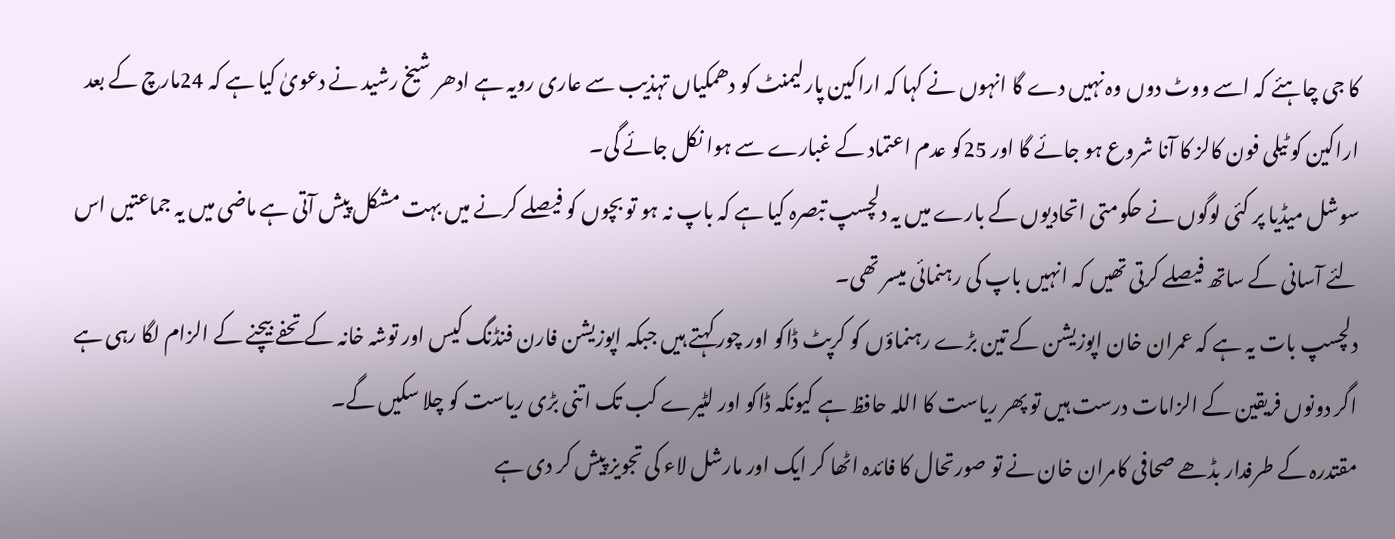کا جی چاہئے کہ اسے ووٹ دوں وہ نہیں دے گا انہوں نے کہا کہ اراکین پارلیمنٹ کو دھمکیاں تہذیب سے عاری رویہ ہے ادھر شیخ رشید نے دعویٰ کیا ہے کہ 24مارچ کے بعد اراکین کو ٹیلی فون کالز کا آنا شروع ہو جائے گا اور 25کو عدم اعتماد کے غبارے سے ہوا نکل جائے گی۔
سوشل میڈیا پر کئی لوگوں نے حکومتی اتحادیوں کے بارے میں یہ دلچسپ تبصرہ کیا ہے کہ باپ نہ ہو تو بچوں کو فیصلے کرنے میں بہت مشکل پیش آتی ہے ماضی میں یہ جماعتیں اس لئے آسانی کے ساتھ فیصلے کرتی تھیں کہ انہیں باپ کی رہنمائی میسر تھی۔
دلچسپ بات یہ ہے کہ عمران خان اپوزیشن کے تین بڑے رہنماؤں کو کرپٹ ڈاکو اور چور کہتے ہیں جبکہ اپوزیشن فارن فنڈنگ کیس اور توشہ خانہ کے تحفے بیچنے کے الزام لگا رہی ہے اگر دونوں فریقین کے الزامات درست ہیں تو پھر ریاست کا اللہ حافظ ہے کیونکہ ڈاکو اور لٹیرے کب تک اتنی بڑی ریاست کو چلا سکیں گے۔
مقتدرہ کے طرفدار بڈھے صحافی کامران خان نے تو صورتحال کا فائدہ اٹھا کر ایک اور مارشل لاء کی تجویز پیش کر دی ہے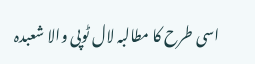اسی طرح کا مطالبہ لال ٹوپی والا شعبدہ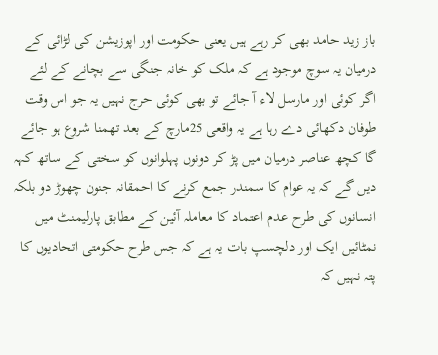باز زید حامد بھی کر رہے ہیں یعنی حکومت اور اپوزیشن کی لڑائی کے درمیان یہ سوچ موجود ہے کہ ملک کو خانہ جنگی سے بچانے کے لئے اگر کوئی اور مارسل لاء آ جائے تو بھی کوئی حرج نہیں یہ جو اس وقت طوفان دکھائی دے رہا ہے یہ واقعی 25مارچ کے بعد تھمنا شروع ہو جائے گا کچھ عناصر درمیان میں پڑ کر دونوں پہلوانوں کو سختی کے ساتھ کہہ دیں گے کہ یہ عوام کا سمندر جمع کرنے کا احمقانہ جنون چھوڑ دو بلکہ انسانوں کی طرح عدم اعتماد کا معاملہ آئین کے مطابق پارلیمنٹ میں نمٹائیں ایک اور دلچسپ بات یہ ہے کہ جس طرح حکومتی اتحادیوں کا پتہ نہیں کہ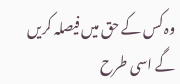وہ کس کے حق میں فیصلہ کریں گے اسی طرح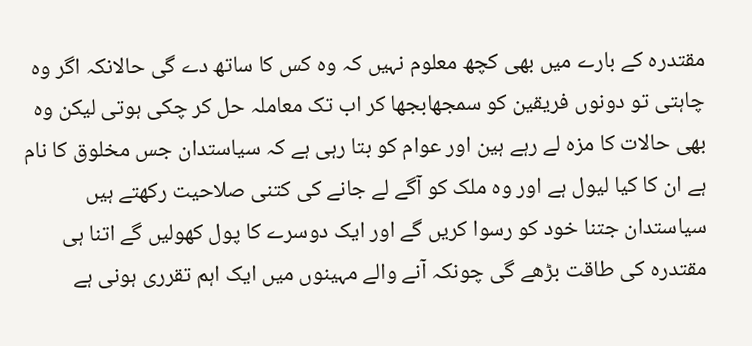مقتدرہ کے بارے میں بھی کچھ معلوم نہیں کہ وہ کس کا ساتھ دے گی حالانکہ اگر وہ چاہتی تو دونوں فریقین کو سمجھابجھا کر اب تک معاملہ حل کر چکی ہوتی لیکن وہ بھی حالات کا مزہ لے رہے ہین اور عوام کو بتا رہی ہے کہ سیاستدان جس مخلوق کا نام ہے ان کا کیا لیول ہے اور وہ ملک کو آگے لے جانے کی کتنی صلاحیت رکھتے ہیں سیاستدان جتنا خود کو رسوا کریں گے اور ایک دوسرے کا پول کھولیں گے اتنا ہی مقتدرہ کی طاقت بڑھے گی چونکہ آنے والے مہینوں میں ایک اہم تقرری ہونی ہے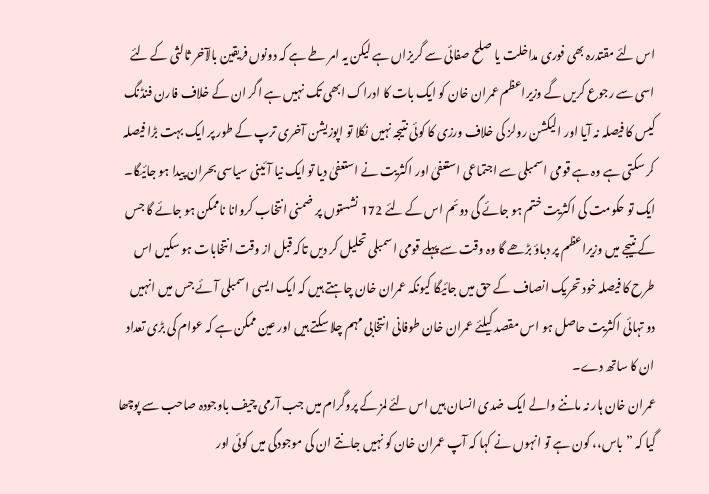اس لئے مقتدرہ بھی فوری مداخلت یا صلح صفائی سے گریزاں ہے لیکن یہ امر طے ہے کہ دونوں فریقین بالآخر ثالثی کے لئے اسی سے رجوع کریں گے وزیراعظم عمران خان کو ایک بات کا ادراک ابھی تک نہیں ہے اگر ان کے خلاف فارن فنڈنگ کیس کا فیصلہ نہ آیا اور الیکشن رولز کی خلاف ورزی کا کوئی نتیجہ نہیں نکلا تو اپوزیشن آخری ترپ کے طور پر ایک بہت بڑا فیصلہ کر سکتی ہے وہ ہے قومی اسمبلی سے اجتماعی استعفیٰ اور اکثریت نے استعفیٰ دیا تو ایک نیا آئینی سیاسی بحران پیدا ہو جائیگا۔
ایک تو حکومت کی اکثریت ختم ہو جائے گی دوئم اس کے لئے 172 نشستوں پر ضمنی انتخاب کروانا ناممکن ہو جائے گا جس کے نتیجے میں وزیراعظم پر دباؤ بڑھے گا وہ وقت سے پہلے قومی اسمبلی تحلیل کر دیں تاکہ قبل از وقت انتخابات ہو سکیں اس طرح کا فیصلہ خود تحریک انصاف کے حق میں جائیگا کیونکہ عمران خان چاہتے ہیں کہ ایک ایسی اسمبلی آئے جس میں انہیں دو تہائی اکثریت حاصل ہو اس مقصد کیلئے عمران خان طوفانی انتخابی مہم چلا سکتے ہیں اور عین ممکن ہے کہ عوام کی بڑی تعداد ان کا ساتھ دے۔
عمران خان ہار نہ ماننے والے ایک ضدی انسان ہیں اس لئے لمز کے پروگرام میں جب آرمی چیف باوجودہ صاحب سے پوچھا گیا کہ ”باس،، کون ہے تو انہوں نے کہا کہ آپ عمران خان کو نہیں جانتے ان کی موجودگی میں کوئی اور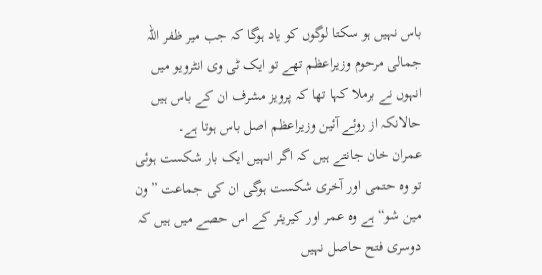باس نہیں ہو سکتا لوگوں کو یاد ہوگا کہ جب میر ظفر اللہ جمالی مرحوم وزیراعظم تھے تو ایک ٹی وی انٹرویو میں انہوں نے برملا کہا تھا کہ پرویز مشرف ان کے باس ہیں حالانکہ از روئے آئین وزیراعظم اصل باس ہوتا ہے۔
عمران خان جانتے ہیں کہ اگر انہیں ایک بار شکست ہوئی تو وہ حتمی اور آخری شکست ہوگی ان کی جماعت ”ون مین شو“ ہے وہ عمر اور کیریئر کے اس حصے میں ہیں کہ دوسری فتح حاصل نہیں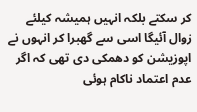کر سکتے بلکہ انہیں ہمیشہ کیلئے زوال آئیگا اسی سے گھبرا کر انہوں نے اپوزیشن کو دھمکی دی تھی کہ اگر عدم اعتماد ناکام ہوئی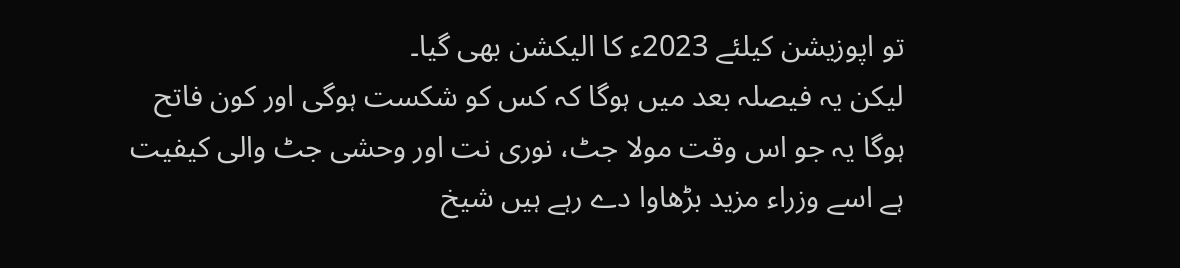تو اپوزیشن کیلئے 2023ء کا الیکشن بھی گیا۔
لیکن یہ فیصلہ بعد میں ہوگا کہ کس کو شکست ہوگی اور کون فاتح ہوگا یہ جو اس وقت مولا جٹ، نوری نت اور وحشی جٹ والی کیفیت ہے اسے وزراء مزید بڑھاوا دے رہے ہیں شیخ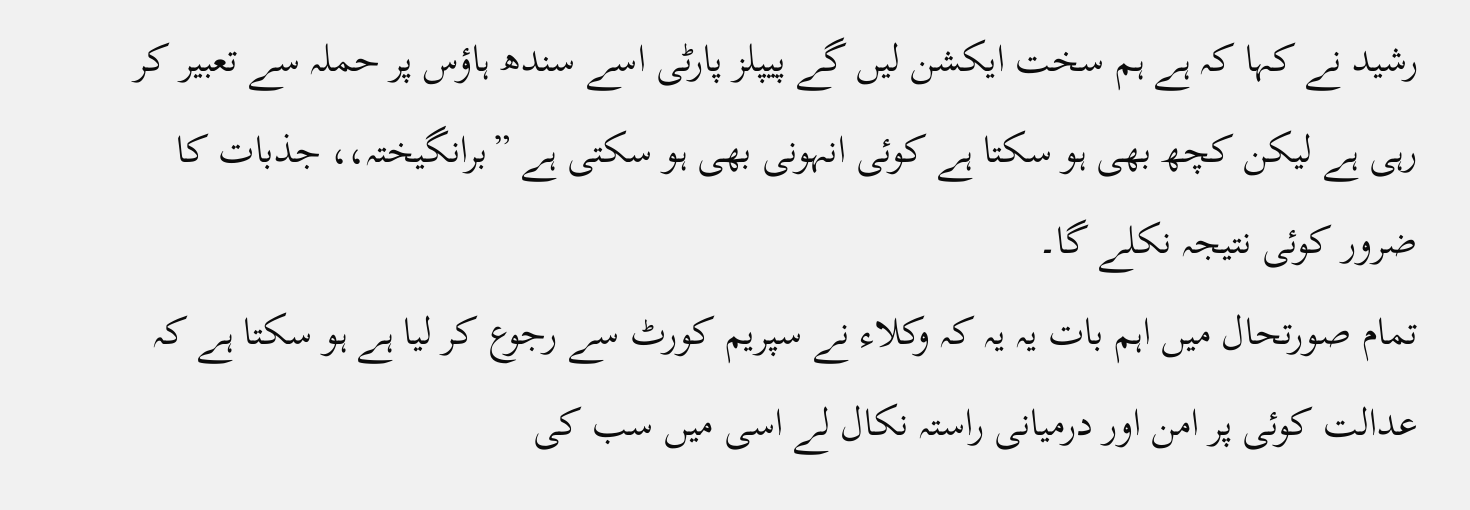رشید نے کہا کہ ہے ہم سخت ایکشن لیں گے پیپلز پارٹی اسے سندھ ہاؤس پر حملہ سے تعبیر کر رہی ہے لیکن کچھ بھی ہو سکتا ہے کوئی انہونی بھی ہو سکتی ہے ”برانگیختہ،، جذبات کا ضرور کوئی نتیجہ نکلے گا۔
تمام صورتحال میں اہم بات یہ یہ کہ وکلاء نے سپریم کورٹ سے رجوع کر لیا ہے ہو سکتا ہے کہ عدالت کوئی پر امن اور درمیانی راستہ نکال لے اسی میں سب کی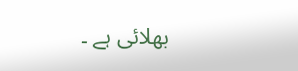بھلائی ہے ۔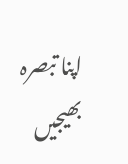اپنا تبصرہ بھیجیں